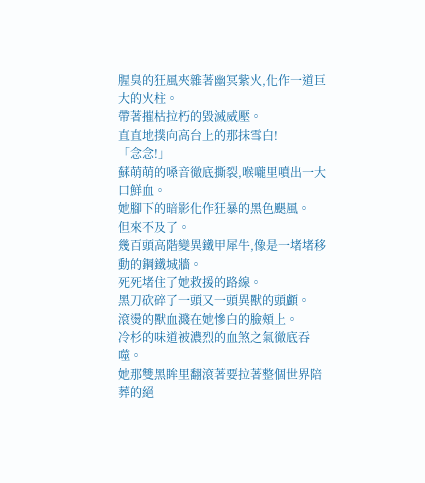腥臭的狂風夾雜著幽冥紫火,化作一道巨大的火柱。
帶著摧枯拉朽的毀滅威壓。
直直地撲向高台上的那抹雪白!
「念念!」
蘇萌萌的嗓音徹底撕裂,喉嚨里噴出一大口鮮血。
她腳下的暗影化作狂暴的黑色颶風。
但來不及了。
幾百頭高階變異鐵甲犀牛,像是一堵堵移動的鋼鐵城牆。
死死堵住了她救援的路線。
黑刀砍碎了一頭又一頭異獸的頭顱。
滾燙的獸血濺在她慘白的臉頰上。
冷杉的味道被濃烈的血煞之氣徹底吞噬。
她那雙黑眸里翻滾著要拉著整個世界陪葬的絕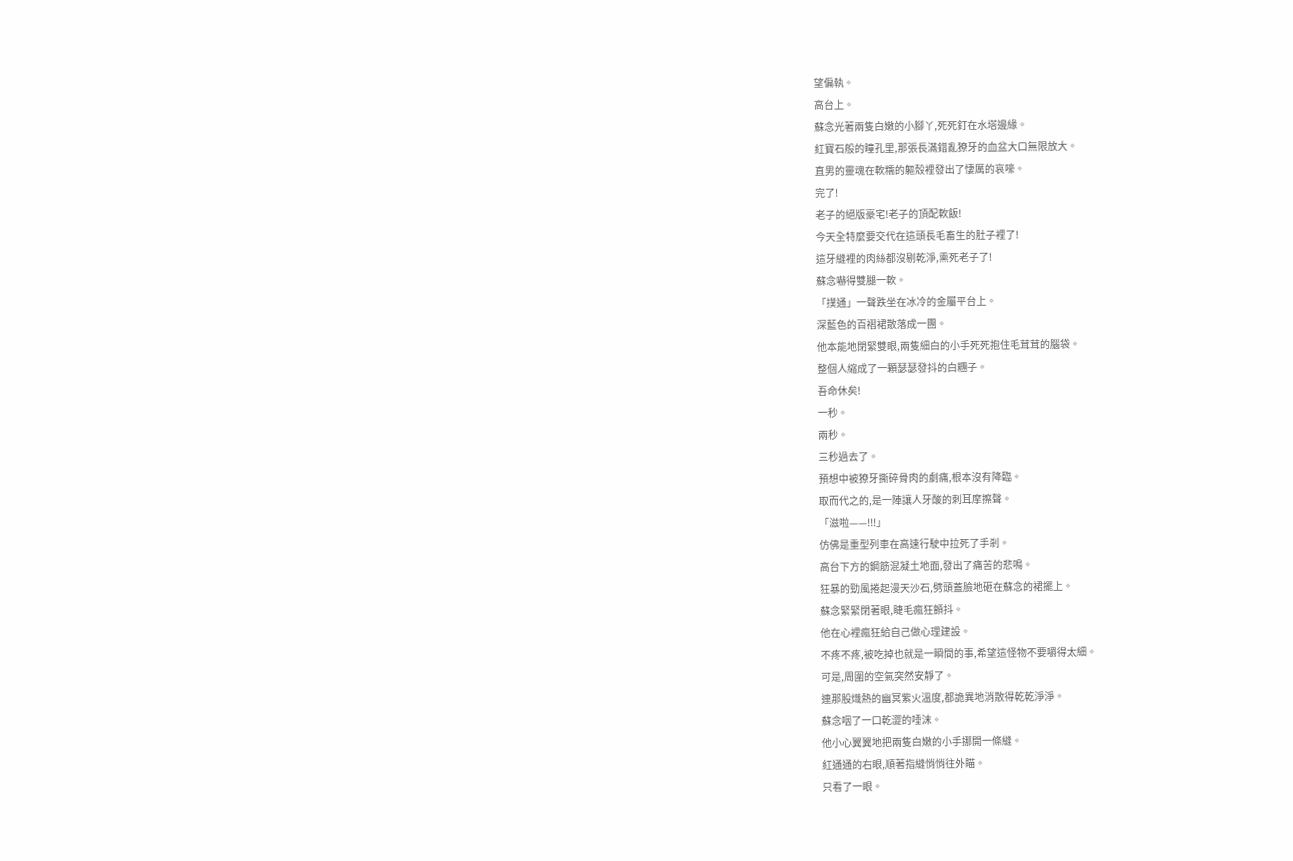望偏執。
高台上。
蘇念光著兩隻白嫩的小腳丫,死死釘在水塔邊緣。
紅寶石般的瞳孔里,那張長滿錯亂獠牙的血盆大口無限放大。
直男的靈魂在軟糯的軀殼裡發出了悽厲的哀嚎。
完了!
老子的絕版豪宅!老子的頂配軟飯!
今天全特麼要交代在這頭長毛畜生的肚子裡了!
這牙縫裡的肉絲都沒剔乾淨,熏死老子了!
蘇念嚇得雙腿一軟。
「撲通」一聲跌坐在冰冷的金屬平台上。
深藍色的百褶裙散落成一團。
他本能地閉緊雙眼,兩隻細白的小手死死抱住毛茸茸的腦袋。
整個人縮成了一顆瑟瑟發抖的白糰子。
吾命休矣!
一秒。
兩秒。
三秒過去了。
預想中被獠牙撕碎骨肉的劇痛,根本沒有降臨。
取而代之的,是一陣讓人牙酸的刺耳摩擦聲。
「滋啦——!!!」
仿佛是重型列車在高速行駛中拉死了手剎。
高台下方的鋼筋混凝土地面,發出了痛苦的悲鳴。
狂暴的勁風捲起漫天沙石,劈頭蓋臉地砸在蘇念的裙擺上。
蘇念緊緊閉著眼,睫毛瘋狂顫抖。
他在心裡瘋狂給自己做心理建設。
不疼不疼,被吃掉也就是一瞬間的事,希望這怪物不要嚼得太細。
可是,周圍的空氣突然安靜了。
連那股熾熱的幽冥紫火溫度,都詭異地消散得乾乾淨淨。
蘇念咽了一口乾澀的唾沫。
他小心翼翼地把兩隻白嫩的小手挪開一條縫。
紅通通的右眼,順著指縫悄悄往外瞄。
只看了一眼。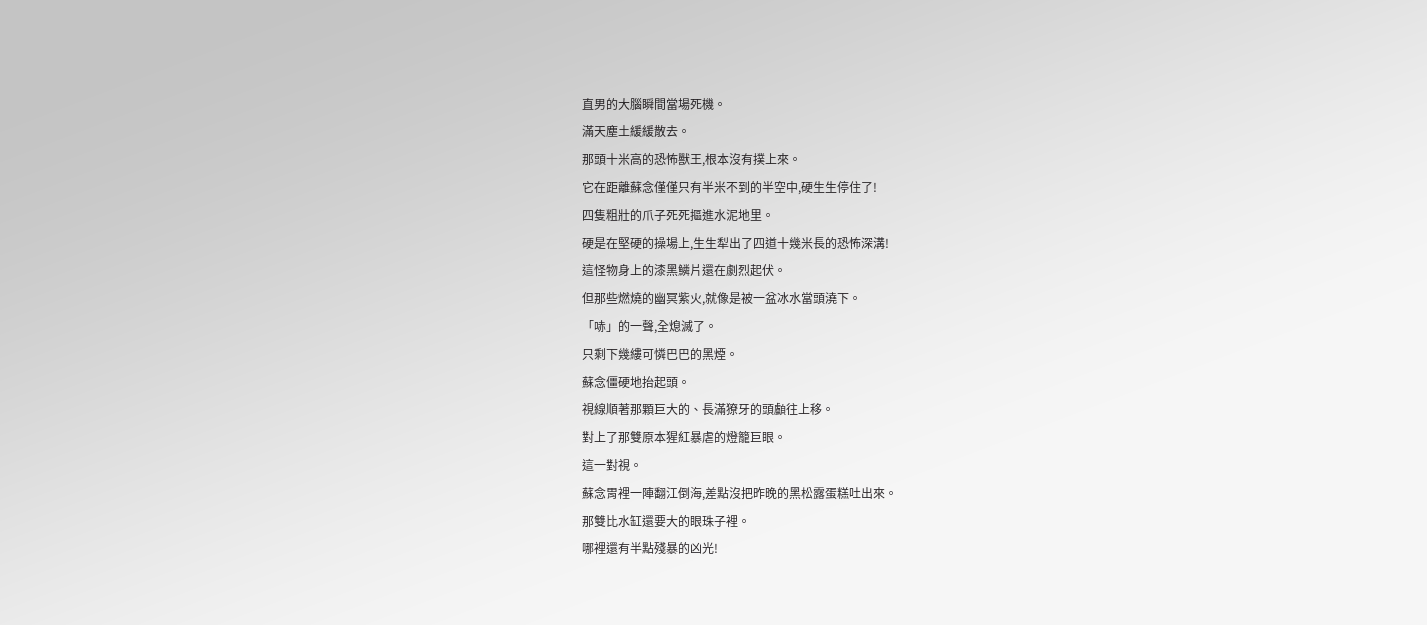直男的大腦瞬間當場死機。
滿天塵土緩緩散去。
那頭十米高的恐怖獸王,根本沒有撲上來。
它在距離蘇念僅僅只有半米不到的半空中,硬生生停住了!
四隻粗壯的爪子死死摳進水泥地里。
硬是在堅硬的操場上,生生犁出了四道十幾米長的恐怖深溝!
這怪物身上的漆黑鱗片還在劇烈起伏。
但那些燃燒的幽冥紫火,就像是被一盆冰水當頭澆下。
「哧」的一聲,全熄滅了。
只剩下幾縷可憐巴巴的黑煙。
蘇念僵硬地抬起頭。
視線順著那顆巨大的、長滿獠牙的頭顱往上移。
對上了那雙原本猩紅暴虐的燈籠巨眼。
這一對視。
蘇念胃裡一陣翻江倒海,差點沒把昨晚的黑松露蛋糕吐出來。
那雙比水缸還要大的眼珠子裡。
哪裡還有半點殘暴的凶光!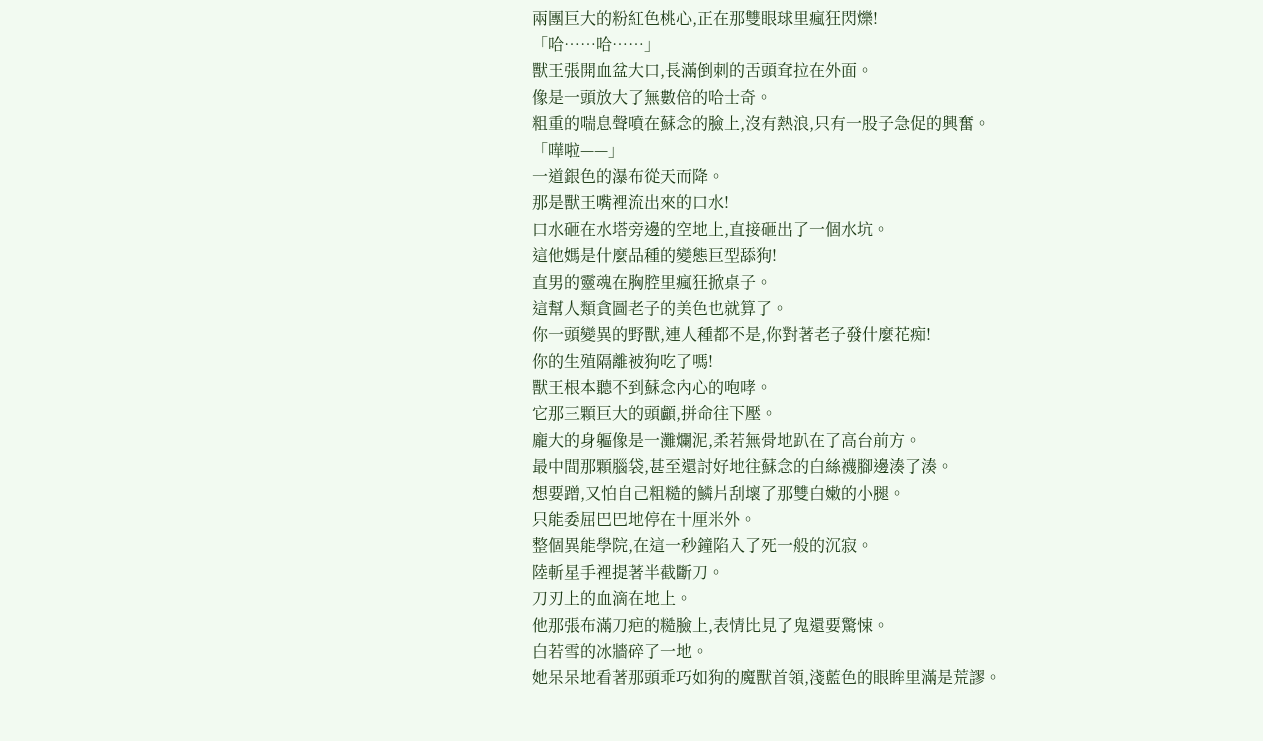兩團巨大的粉紅色桃心,正在那雙眼球里瘋狂閃爍!
「哈……哈……」
獸王張開血盆大口,長滿倒刺的舌頭耷拉在外面。
像是一頭放大了無數倍的哈士奇。
粗重的喘息聲噴在蘇念的臉上,沒有熱浪,只有一股子急促的興奮。
「嘩啦——」
一道銀色的瀑布從天而降。
那是獸王嘴裡流出來的口水!
口水砸在水塔旁邊的空地上,直接砸出了一個水坑。
這他媽是什麼品種的變態巨型舔狗!
直男的靈魂在胸腔里瘋狂掀桌子。
這幫人類貪圖老子的美色也就算了。
你一頭變異的野獸,連人種都不是,你對著老子發什麼花痴!
你的生殖隔離被狗吃了嗎!
獸王根本聽不到蘇念內心的咆哮。
它那三顆巨大的頭顱,拼命往下壓。
龐大的身軀像是一灘爛泥,柔若無骨地趴在了高台前方。
最中間那顆腦袋,甚至還討好地往蘇念的白絲襪腳邊湊了湊。
想要蹭,又怕自己粗糙的鱗片刮壞了那雙白嫩的小腿。
只能委屈巴巴地停在十厘米外。
整個異能學院,在這一秒鐘陷入了死一般的沉寂。
陸斬星手裡提著半截斷刀。
刀刃上的血滴在地上。
他那張布滿刀疤的糙臉上,表情比見了鬼還要驚悚。
白若雪的冰牆碎了一地。
她呆呆地看著那頭乖巧如狗的魔獸首領,淺藍色的眼眸里滿是荒謬。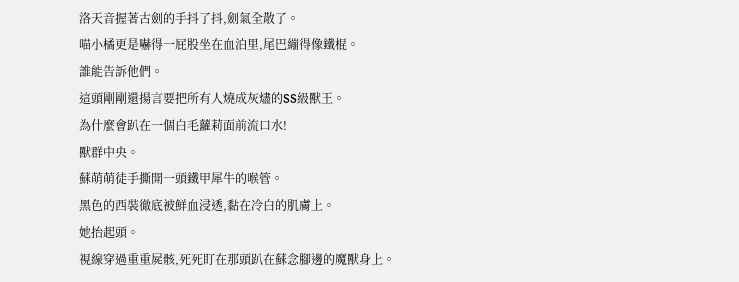洛天音握著古劍的手抖了抖,劍氣全散了。
喵小橘更是嚇得一屁股坐在血泊里,尾巴繃得像鐵棍。
誰能告訴他們。
這頭剛剛還揚言要把所有人燒成灰燼的SS級獸王。
為什麼會趴在一個白毛蘿莉面前流口水!
獸群中央。
蘇萌萌徒手撕開一頭鐵甲犀牛的喉管。
黑色的西裝徹底被鮮血浸透,黏在冷白的肌膚上。
她抬起頭。
視線穿過重重屍骸,死死盯在那頭趴在蘇念腳邊的魔獸身上。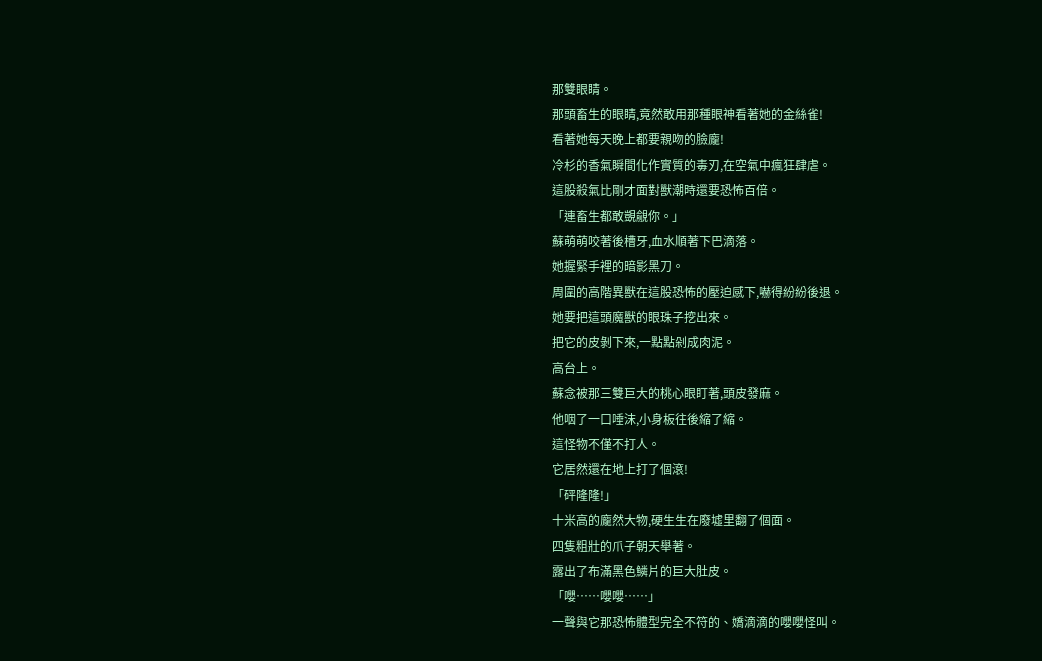那雙眼睛。
那頭畜生的眼睛,竟然敢用那種眼神看著她的金絲雀!
看著她每天晚上都要親吻的臉龐!
冷杉的香氣瞬間化作實質的毒刃,在空氣中瘋狂肆虐。
這股殺氣比剛才面對獸潮時還要恐怖百倍。
「連畜生都敢覬覦你。」
蘇萌萌咬著後槽牙,血水順著下巴滴落。
她握緊手裡的暗影黑刀。
周圍的高階異獸在這股恐怖的壓迫感下,嚇得紛紛後退。
她要把這頭魔獸的眼珠子挖出來。
把它的皮剝下來,一點點剁成肉泥。
高台上。
蘇念被那三雙巨大的桃心眼盯著,頭皮發麻。
他咽了一口唾沫,小身板往後縮了縮。
這怪物不僅不打人。
它居然還在地上打了個滾!
「砰隆隆!」
十米高的龐然大物,硬生生在廢墟里翻了個面。
四隻粗壯的爪子朝天舉著。
露出了布滿黑色鱗片的巨大肚皮。
「嚶……嚶嚶……」
一聲與它那恐怖體型完全不符的、嬌滴滴的嚶嚶怪叫。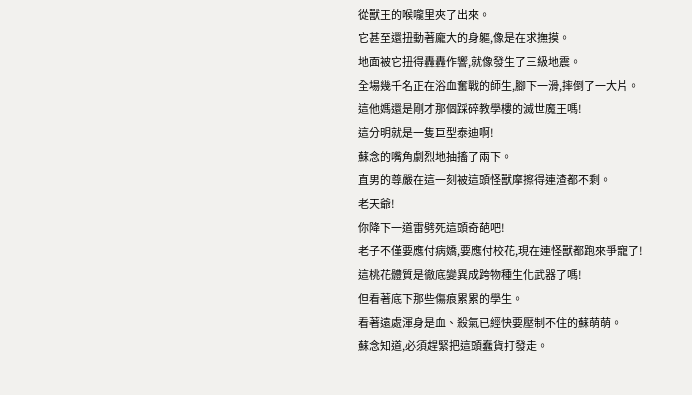從獸王的喉嚨里夾了出來。
它甚至還扭動著龐大的身軀,像是在求撫摸。
地面被它扭得轟轟作響,就像發生了三級地震。
全場幾千名正在浴血奮戰的師生,腳下一滑,摔倒了一大片。
這他媽還是剛才那個踩碎教學樓的滅世魔王嗎!
這分明就是一隻巨型泰迪啊!
蘇念的嘴角劇烈地抽搐了兩下。
直男的尊嚴在這一刻被這頭怪獸摩擦得連渣都不剩。
老天爺!
你降下一道雷劈死這頭奇葩吧!
老子不僅要應付病嬌,要應付校花,現在連怪獸都跑來爭寵了!
這桃花體質是徹底變異成跨物種生化武器了嗎!
但看著底下那些傷痕累累的學生。
看著遠處渾身是血、殺氣已經快要壓制不住的蘇萌萌。
蘇念知道,必須趕緊把這頭蠢貨打發走。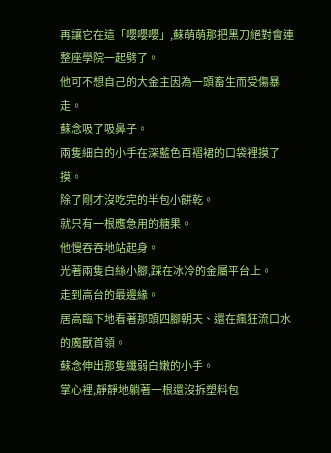再讓它在這「嚶嚶嚶」,蘇萌萌那把黑刀絕對會連整座學院一起劈了。
他可不想自己的大金主因為一頭畜生而受傷暴走。
蘇念吸了吸鼻子。
兩隻細白的小手在深藍色百褶裙的口袋裡摸了摸。
除了剛才沒吃完的半包小餅乾。
就只有一根應急用的糖果。
他慢吞吞地站起身。
光著兩隻白絲小腳,踩在冰冷的金屬平台上。
走到高台的最邊緣。
居高臨下地看著那頭四腳朝天、還在瘋狂流口水的魔獸首領。
蘇念伸出那隻纖弱白嫩的小手。
掌心裡,靜靜地躺著一根還沒拆塑料包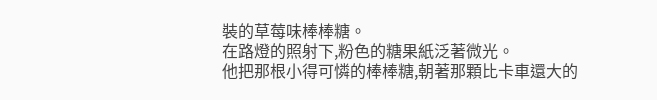裝的草莓味棒棒糖。
在路燈的照射下,粉色的糖果紙泛著微光。
他把那根小得可憐的棒棒糖,朝著那顆比卡車還大的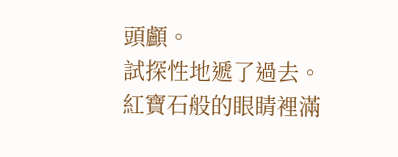頭顱。
試探性地遞了過去。
紅寶石般的眼睛裡滿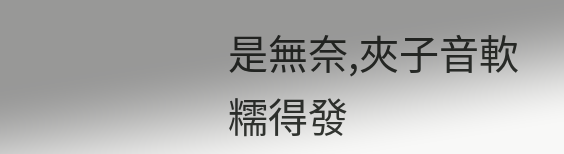是無奈,夾子音軟糯得發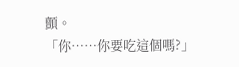顫。
「你……你要吃這個嗎?」